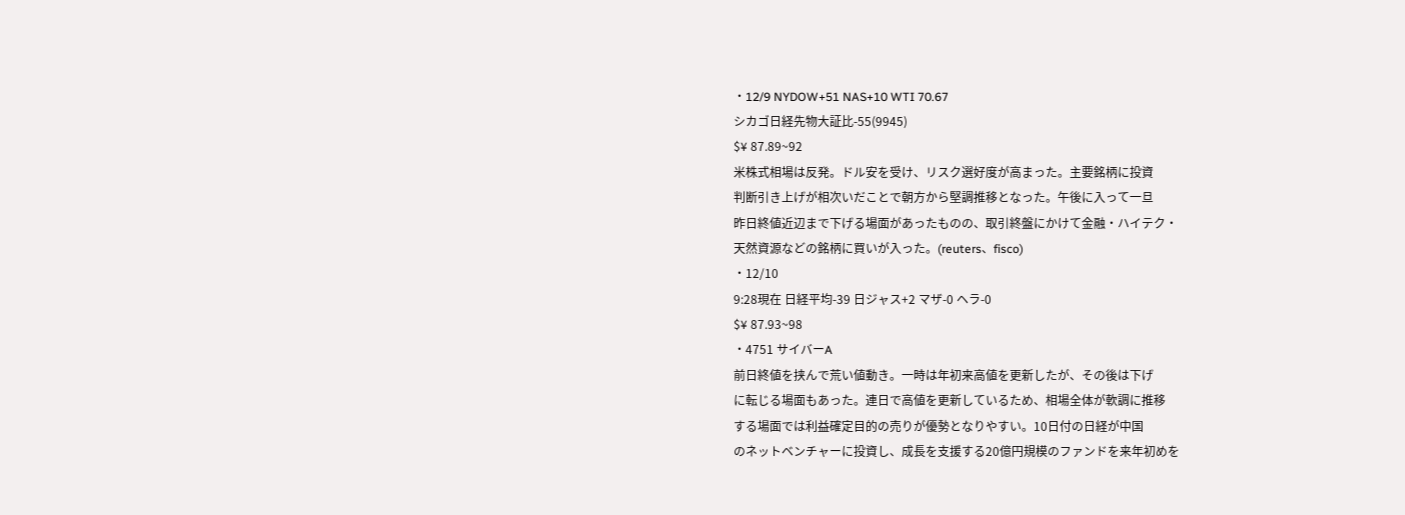・12/9 NYDOW+51 NAS+10 WTI 70.67
シカゴ日経先物大証比-55(9945)
$¥ 87.89~92
米株式相場は反発。ドル安を受け、リスク選好度が高まった。主要銘柄に投資
判断引き上げが相次いだことで朝方から堅調推移となった。午後に入って一旦
昨日終値近辺まで下げる場面があったものの、取引終盤にかけて金融・ハイテク・
天然資源などの銘柄に買いが入った。(reuters、fisco)
・12/10
9:28現在 日経平均-39 日ジャス+2 マザ-0 ヘラ-0
$¥ 87.93~98
・4751 サイバーA
前日終値を挟んで荒い値動き。一時は年初来高値を更新したが、その後は下げ
に転じる場面もあった。連日で高値を更新しているため、相場全体が軟調に推移
する場面では利益確定目的の売りが優勢となりやすい。10日付の日経が中国
のネットベンチャーに投資し、成長を支援する20億円規模のファンドを来年初めを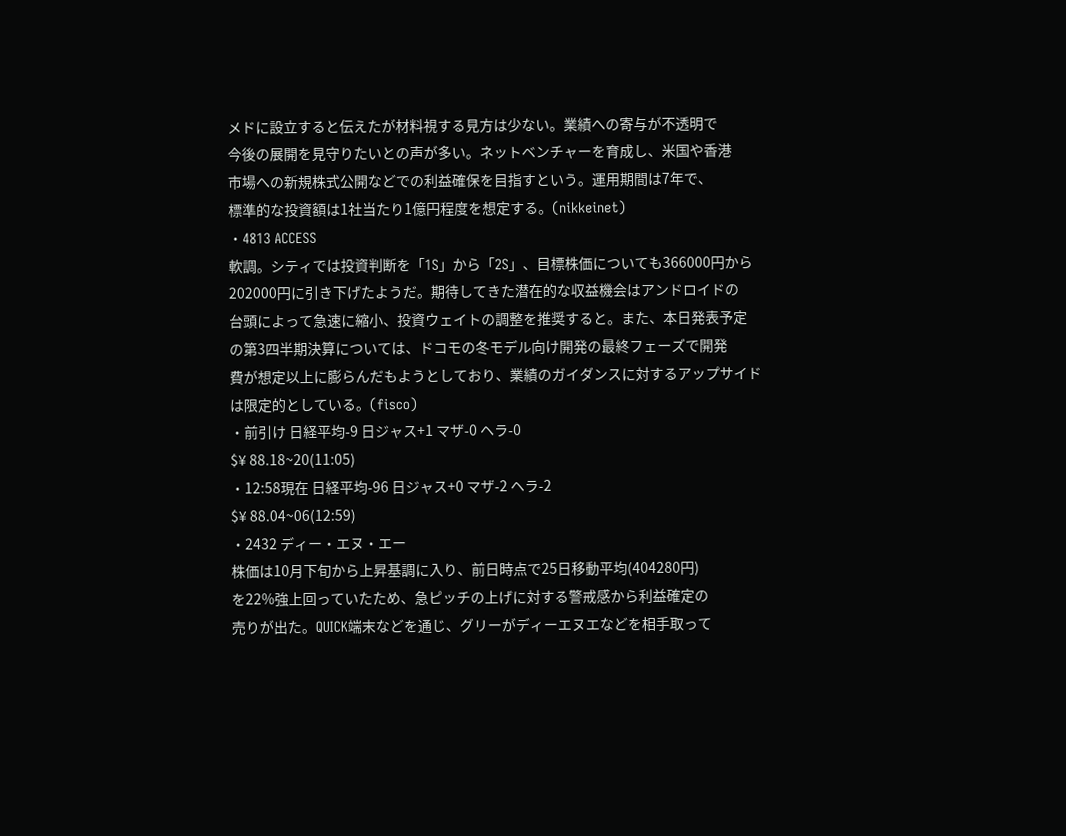メドに設立すると伝えたが材料視する見方は少ない。業績への寄与が不透明で
今後の展開を見守りたいとの声が多い。ネットベンチャーを育成し、米国や香港
市場への新規株式公開などでの利益確保を目指すという。運用期間は7年で、
標準的な投資額は1社当たり1億円程度を想定する。(nikkeinet)
・4813 ACCESS
軟調。シティでは投資判断を「1S」から「2S」、目標株価についても366000円から
202000円に引き下げたようだ。期待してきた潜在的な収益機会はアンドロイドの
台頭によって急速に縮小、投資ウェイトの調整を推奨すると。また、本日発表予定
の第3四半期決算については、ドコモの冬モデル向け開発の最終フェーズで開発
費が想定以上に膨らんだもようとしており、業績のガイダンスに対するアップサイド
は限定的としている。(fisco)
・前引け 日経平均-9 日ジャス+1 マザ-0 ヘラ-0
$¥ 88.18~20(11:05)
・12:58現在 日経平均-96 日ジャス+0 マザ-2 ヘラ-2
$¥ 88.04~06(12:59)
・2432 ディー・エヌ・エー
株価は10月下旬から上昇基調に入り、前日時点で25日移動平均(404280円)
を22%強上回っていたため、急ピッチの上げに対する警戒感から利益確定の
売りが出た。QUICK端末などを通じ、グリーがディーエヌエなどを相手取って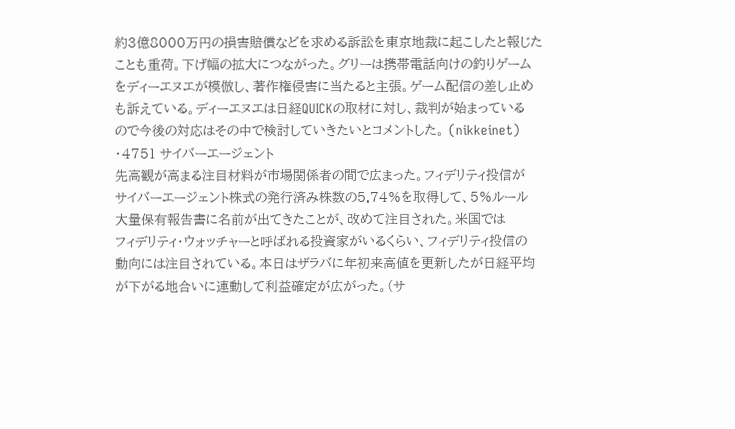約3億8000万円の損害賠償などを求める訴訟を東京地裁に起こしたと報じた
ことも重荷。下げ幅の拡大につながった。グリーは携帯電話向けの釣りゲーム
をディーエヌエが模倣し、著作権侵害に当たると主張。ゲーム配信の差し止め
も訴えている。ディーエヌエは日経QUICKの取材に対し、裁判が始まっている
ので今後の対応はその中で検討していきたいとコメントした。 (nikkeinet)
・4751 サイバーエージェント
先高観が高まる注目材料が市場関係者の間で広まった。フィデリティ投信が
サイバーエージェント株式の発行済み株数の5.74%を取得して、5%ルール
大量保有報告書に名前が出てきたことが、改めて注目された。米国では
フィデリティ・ウォッチャーと呼ばれる投資家がいるくらい、フィデリティ投信の
動向には注目されている。本日はザラバに年初来高値を更新したが日経平均
が下がる地合いに連動して利益確定が広がった。(サ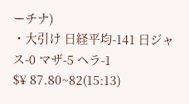ーチナ)
・大引け 日経平均-141 日ジャス-0 マザ-5 ヘラ-1
$¥ 87.80~82(15:13)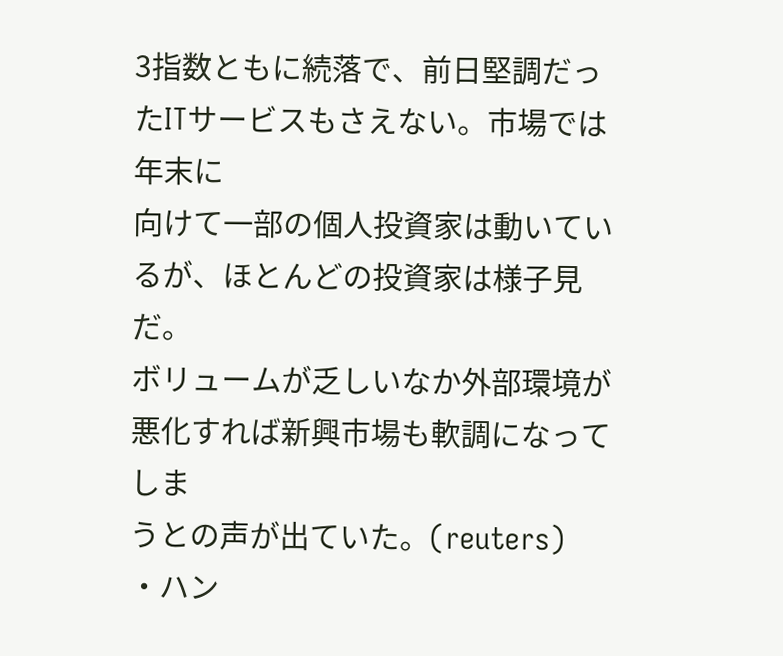3指数ともに続落で、前日堅調だったITサービスもさえない。市場では年末に
向けて一部の個人投資家は動いているが、ほとんどの投資家は様子見だ。
ボリュームが乏しいなか外部環境が悪化すれば新興市場も軟調になってしま
うとの声が出ていた。(reuters)
・ハン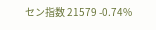セン指数 21579 -0.74%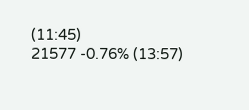(11:45)
21577 -0.76% (13:57)